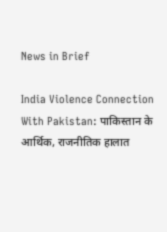News in Brief

India Violence Connection With Pakistan: पाकिस्तान के आर्थिक, राजनीतिक हालात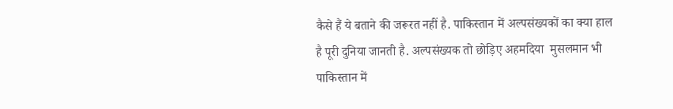कैसे हैं ये बताने की जरूरत नहीं है. पाकिस्तान में अल्पसंख्यकों का क्या हाल है पूरी दुनिया जानती है. अल्पसंख्यक तो छोड़िए अहमदिया  मुसलमान भी पाकिस्तान में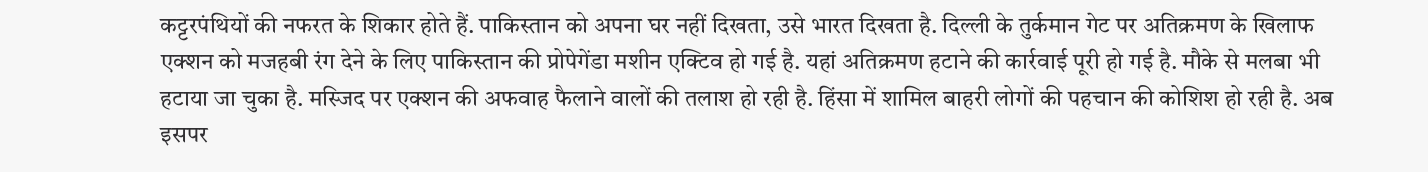कट्टरपंथियों की नफरत के शिकार होते हैं. पाकिस्तान को अपना घर नहीं दिखता, उसे भारत दिखता है. दिल्ली के तुर्कमान गेट पर अतिक्रमण के खिलाफ एक्शन को मजहबी रंग देने के लिए पाकिस्तान की प्रोपेगेंडा मशीन एक्टिव हो गई है. यहां अतिक्रमण हटाने की कार्रवाई पूरी हो गई है. मौके से मलबा भी हटाया जा चुका है. मस्जिद पर एक्शन की अफवाह फैलाने वालों की तलाश हो रही है. हिंसा में शामिल बाहरी लोगों की पहचान की कोशिश हो रही है. अब इसपर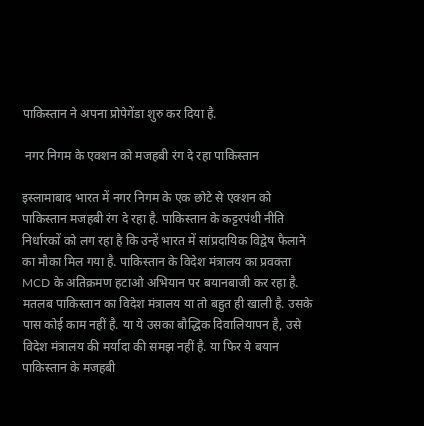पाकिस्तान ने अपना प्रोपेगेंडा शुरु कर दिया है.

 नगर निगम के एक्शन को मजहबी रंग दे रहा पाकिस्तान

इस्लामाबाद भारत में नगर निगम के एक छोटे से एक्शन को पाकिस्तान मजहबी रंग दे रहा है. पाकिस्तान के कट्टरपंथी नीति निर्धारकों को लग रहा है कि उन्हें भारत में सांप्रदायिक विद्वेष फैलाने का मौका मिल गया है. पाकिस्तान के विदेश मंत्रालय का प्रवक्ता MCD के अतिक्रमण हटाओ अभियान पर बयानबाजी कर रहा है. मतलब पाकिस्तान का विदेश मंत्रालय या तो बहुत ही खाली है. उसके पास कोई काम नहीं है. या ये उसका बौद्धिक दिवालियापन है, उसे विदेश मंत्रालय की मर्यादा की समझ नहीं है. या फिर ये बयान पाकिस्तान के मजहबी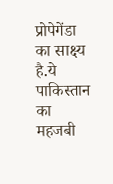प्रोपेगेंडा का साक्ष्य है.ये पाकिस्तान का महजबी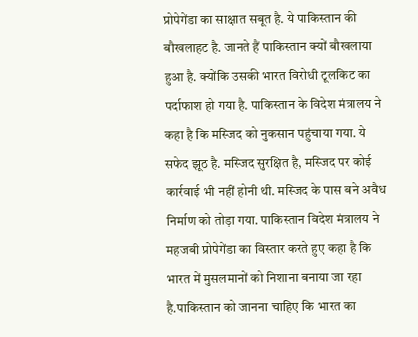प्रोपेगेंडा का साक्षात सबूत है. ये पाकिस्तान की बौखलाहट है. जानते हैं पाकिस्तान क्यों बौखलाया हुआ है. क्योंकि उसकी भारत विरोधी टूलकिट का पर्दाफाश हो गया है. पाकिस्तान के विदेश मंत्रालय ने कहा है कि मस्जिद को नुकसान पहुंचाया गया. ये सफेद झूठ है. मस्जिद सुरक्षित है, मस्जिद पर कोई कार्रवाई भी नहीं होनी थी. मस्जिद के पास बने अवैध निर्माण को तोड़ा गया. पाकिस्तान विदेश मंत्रालय ने महजबी प्रोपेगेंडा का विस्तार करते हुए कहा है कि भारत में मुसलमानों को निशाना बनाया जा रहा है.पाकिस्तान को जानना चाहिए कि भारत का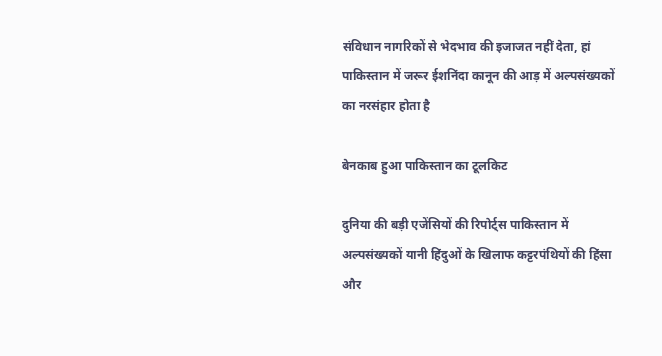संविधान नागरिकों से भेदभाव की इजाजत नहीं देता, हां पाकिस्तान में जरूर ईशनिंदा कानून की आड़ में अल्पसंख्यकों का नरसंहार होता है

बेनकाब हुआ पाकिस्तान का टूलकिट

दुनिया की बड़ी एजेंसियों की रिपोर्ट्स पाकिस्तान में अल्पसंख्यकों यानी हिंदुओं के खिलाफ कट्टरपंथियों की हिंसा और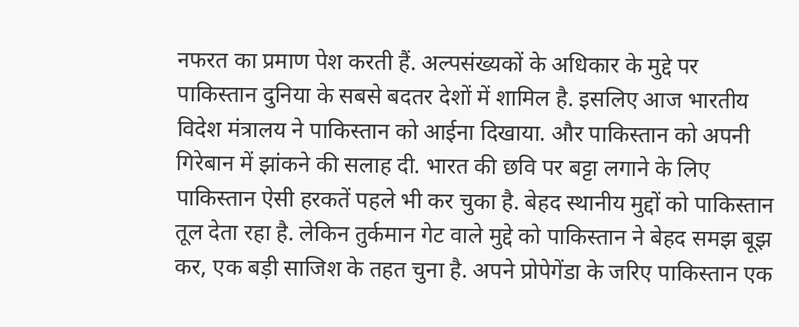नफरत का प्रमाण पेश करती हैं. अल्पसंख्यकों के अधिकार के मुद्दे पर पाकिस्तान दुनिया के सबसे बदतर देशों में शामिल है. इसलिए आज भारतीय विदेश मंत्रालय ने पाकिस्तान को आईना दिखाया. और पाकिस्तान को अपनी गिरेबान में झांकने की सलाह दी. भारत की छवि पर बट्टा लगाने के लिए पाकिस्तान ऐसी हरकतें पहले भी कर चुका है. बेहद स्थानीय मुद्दों को पाकिस्तान तूल देता रहा है. लेकिन तुर्कमान गेट वाले मुद्दे को पाकिस्तान ने बेहद समझ बूझ कर, एक बड़ी साजिश के तहत चुना है. अपने प्रोपेगेंडा के जरिए पाकिस्तान एक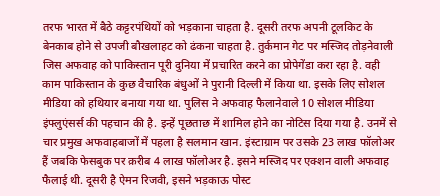तरफ भारत में बैठे कट्टरपंथियों को भड़काना चाहता है. दूसरी तरफ अपनी टूलकिट के बेनकाब होने से उपजी बौखलाहट को ढंकना चाहता है. तुर्कमान गेट पर मस्जिद तोड़नेवाली जिस अफवाह को पाकिस्तान पूरी दुनिया में प्रचारित करने का प्रोपेगेंडा करा रहा है. वही काम पाकिस्तान के कुछ वैचारिक बंधुओं ने पुरानी दिल्ली में किया था. इसके लिए सोशल मीडिया को हथियार बनाया गया था. पुलिस ने अफवाह फैलानेवाले 10 सोशल मीडिया इंफ्लुएंसर्स की पहचान की है. इन्हें पूछताछ में शामिल होने का नोटिस दिया गया है. उनमें से चार प्रमुख अफवाहबाजों में पहला है सलमान खान. इंस्टाग्राम पर उसके 23 लाख फॉलोअर हैं जबकि फेसबुक पर क़रीब 4 लाख फॉलोअर है. इसने मस्जिद पर एक्शन वाली अफवाह फैलाई थी. दूसरी है ऐमन रिजवी, इसने भड़काऊ पोस्ट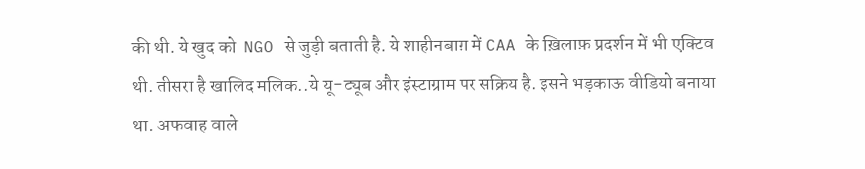की थी. ये खुद को  NGO से जुड़ी बताती है. ये शाहीनबाग़ में CAA के ख़िलाफ़ प्रदर्शन में भी एक्टिव थी. तीसरा है खालिद मलिक..ये यू-ट्यूब और इंस्टाग्राम पर सक्रिय है. इसने भड़काऊ वीडियो बनाया था. अफवाह वाले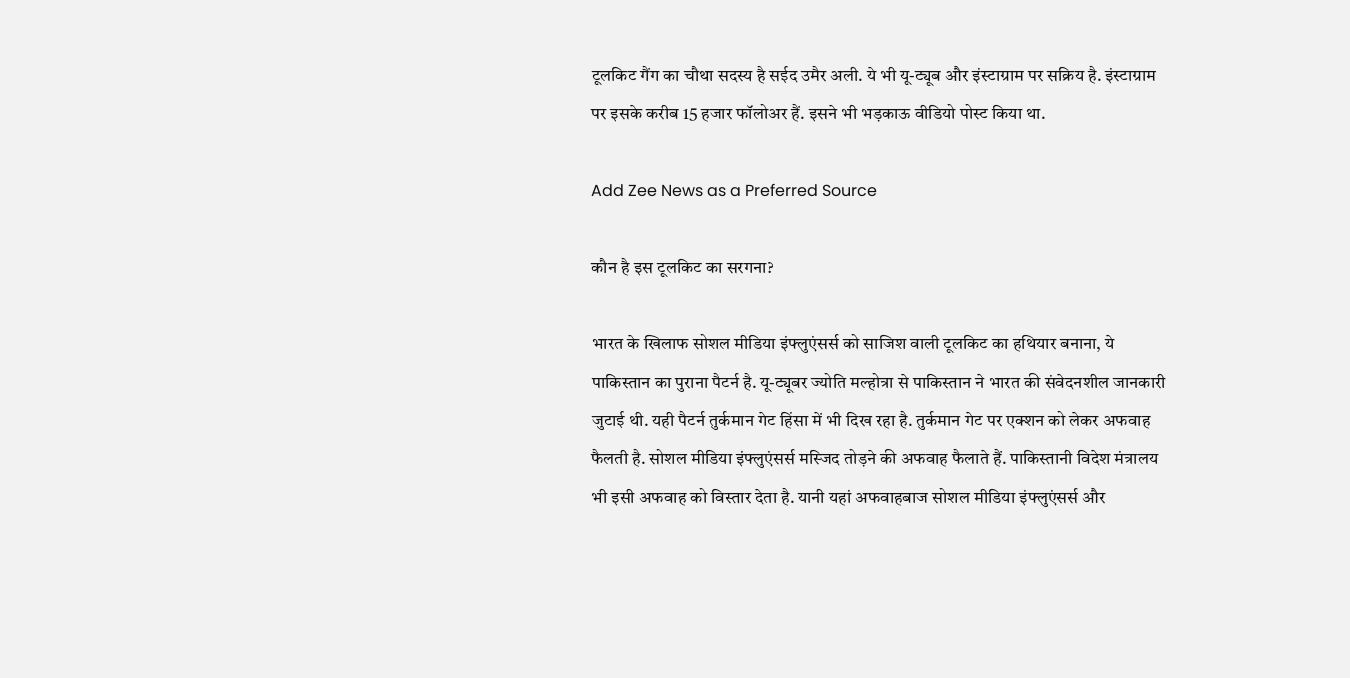टूलकिट गैंग का चौथा सदस्य है सईद उमैर अली. ये भी यू-ट्यूब और इंस्टाग्राम पर सक्रिय है. इंस्टाग्राम पर इसके करीब 15 हजार फॉलोअर हैं. इसने भी भड़काऊ वीडियो पोस्ट किया था.

Add Zee News as a Preferred Source

कौन है इस टूलकिट का सरगना?

भारत के खिलाफ सोशल मीडिया इंफ्लुएंसर्स को साजिश वाली टूलकिट का हथियार बनाना, ये पाकिस्तान का पुराना पैटर्न है. यू-ट्यूबर ज्योति मल्होत्रा से पाकिस्तान ने भारत की संवेदनशील जानकारी जुटाई थी. यही पैटर्न तुर्कमान गेट हिंसा में भी दिख रहा है. तुर्कमान गेट पर एक्शन को लेकर अफवाह फैलती है. सोशल मीडिया इंफ्लुएंसर्स मस्जिद तोड़ने की अफवाह फैलाते हैं. पाकिस्तानी विदेश मंत्रालय भी इसी अफवाह को विस्तार देता है. यानी यहां अफवाहबाज सोशल मीडिया इंफ्लुएंसर्स और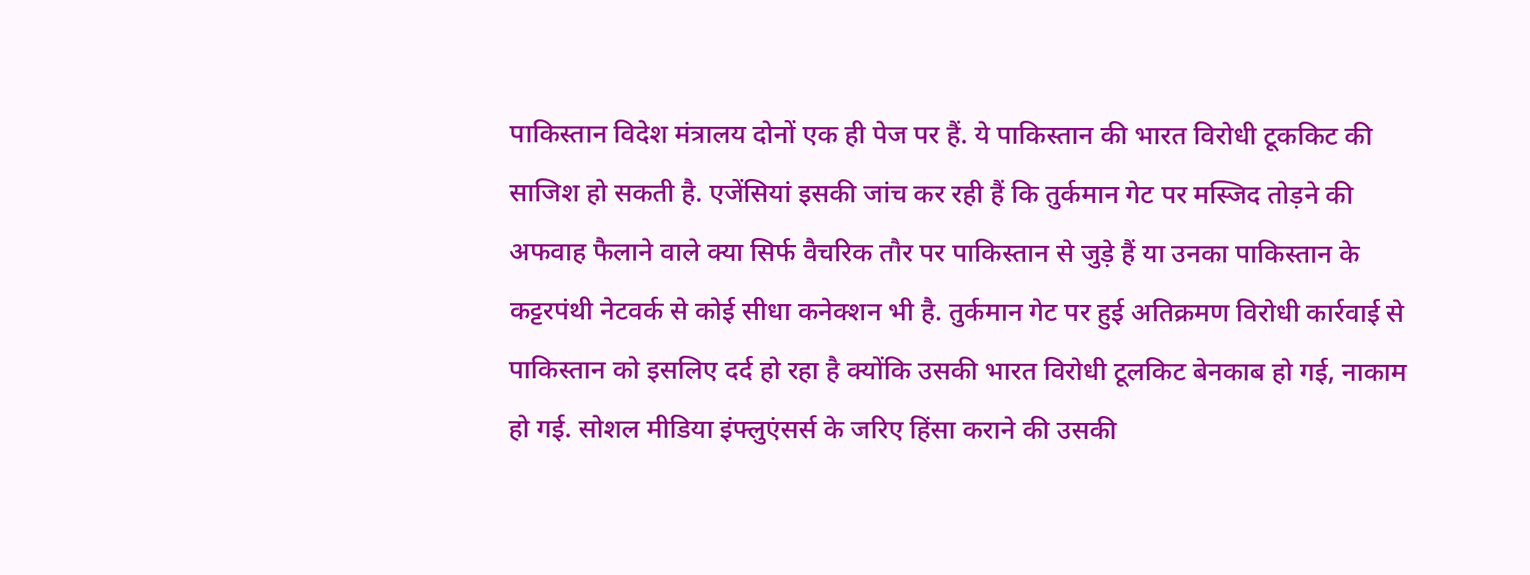पाकिस्तान विदेश मंत्रालय दोनों एक ही पेज पर हैं. ये पाकिस्तान की भारत विरोधी टूककिट की साजिश हो सकती है. एजेंसियां इसकी जांच कर रही हैं कि तुर्कमान गेट पर मस्जिद तोड़ने की अफवाह फैलाने वाले क्या सिर्फ वैचरिक तौर पर पाकिस्तान से जुड़े हैं या उनका पाकिस्तान के कट्टरपंथी नेटवर्क से कोई सीधा कनेक्शन भी है. तुर्कमान गेट पर हुई अतिक्रमण विरोधी कार्रवाई से पाकिस्तान को इसलिए दर्द हो रहा है क्योंकि उसकी भारत विरोधी टूलकिट बेनकाब हो गई, नाकाम हो गई. सोशल मीडिया इंफ्लुएंसर्स के जरिए हिंसा कराने की उसकी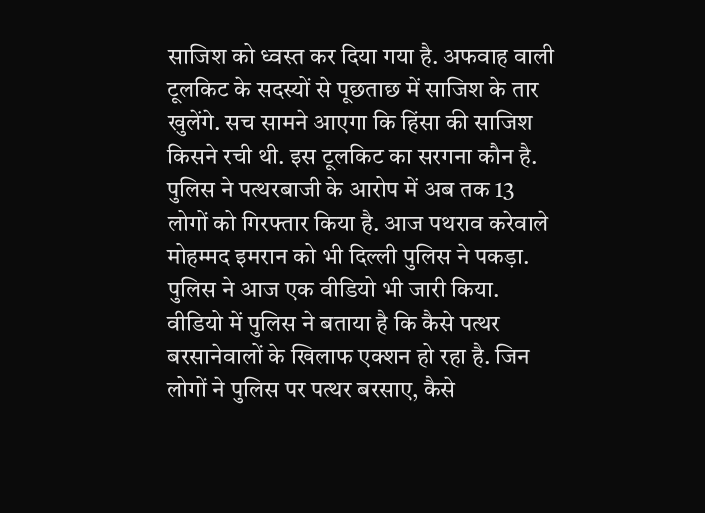साजिश को ध्वस्त कर दिया गया है. अफवाह वाली टूलकिट के सदस्यों से पूछताछ में साजिश के तार खुलेंगे. सच सामने आएगा कि हिंसा की साजिश किसने रची थी. इस टूलकिट का सरगना कौन है. पुलिस ने पत्थरबाजी के आरोप में अब तक 13 लोगों को गिरफ्तार किया है. आज पथराव करेवाले मोहम्मद इमरान को भी दिल्ली पुलिस ने पकड़ा. पुलिस ने आज एक वीडियो भी जारी किया. वीडियो में पुलिस ने बताया है कि कैसे पत्थर बरसानेवालों के खिलाफ एक्शन हो रहा है. जिन लोगों ने पुलिस पर पत्थर बरसाए, कैसे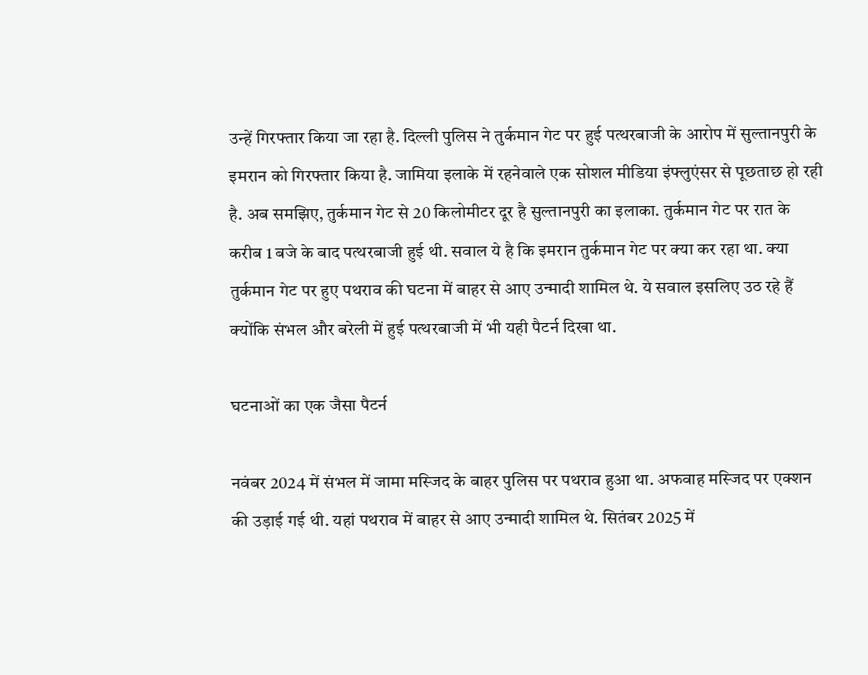उन्हें गिरफ्तार किया जा रहा है. दिल्ली पुलिस ने तुर्कमान गेट पर हुई पत्थरबाजी के आरोप में सुल्तानपुरी के इमरान को गिरफ्तार किया है. जामिया इलाके में रहनेवाले एक सोशल मीडिया इंफ्लुएंसर से पूछताछ हो रही है. अब समझिए, तुर्कमान गेट से 20 किलोमीटर दूर है सुल्तानपुरी का इलाका. तुर्कमान गेट पर रात के करीब 1 बजे के बाद पत्थरबाजी हुई थी. सवाल ये है कि इमरान तुर्कमान गेट पर क्या कर रहा था. क्या तुर्कमान गेट पर हुए पथराव की घटना में बाहर से आए उन्मादी शामिल थे. ये सवाल इसलिए उठ रहे हैं क्योंकि संभल और बरेली में हुई पत्थरबाजी में भी यही पैटर्न दिखा था.

घटनाओं का एक जैसा पैटर्न

नवंबर 2024 में संभल में जामा मस्जिद के बाहर पुलिस पर पथराव हुआ था. अफवाह मस्जिद पर एक्शन की उड़ाई गई थी. यहां पथराव में बाहर से आए उन्मादी शामिल थे. सितंबर 2025 में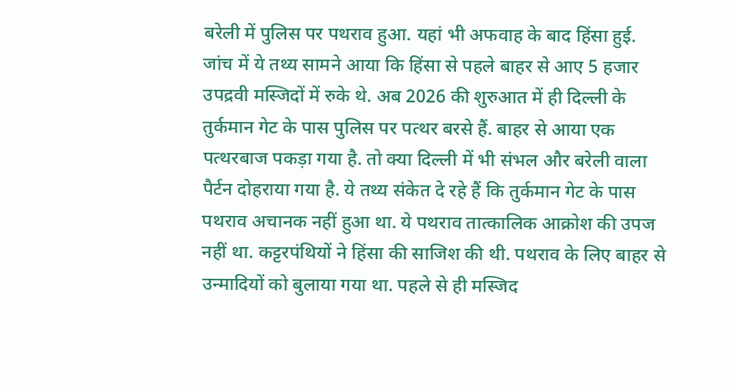बरेली में पुलिस पर पथराव हुआ. यहां भी अफवाह के बाद हिंसा हुई. जांच में ये तथ्य सामने आया कि हिंसा से पहले बाहर से आए 5 हजार उपद्रवी मस्जिदों में रुके थे. अब 2026 की शुरुआत में ही दिल्ली के तुर्कमान गेट के पास पुलिस पर पत्थर बरसे हैं. बाहर से आया एक पत्थरबाज पकड़ा गया है. तो क्या दिल्ली में भी संभल और बरेली वाला पैर्टन दोहराया गया है. ये तथ्य संकेत दे रहे हैं कि तुर्कमान गेट के पास पथराव अचानक नहीं हुआ था. ये पथराव तात्कालिक आक्रोश की उपज नहीं था. कट्टरपंथियों ने हिंसा की साजिश की थी. पथराव के लिए बाहर से उन्मादियों को बुलाया गया था. पहले से ही मस्जिद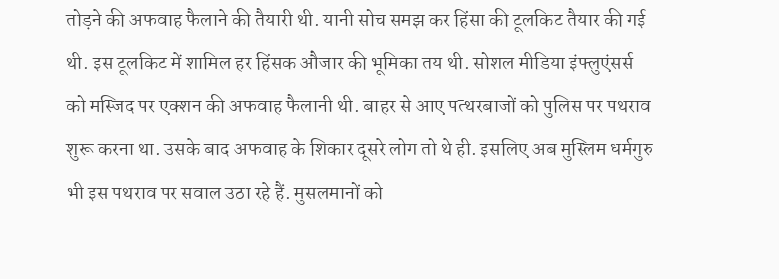तोड़ने की अफवाह फैलाने की तैयारी थी. यानी सोच समझ कर हिंसा की टूलकिट तैयार की गई थी. इस टूलकिट में शामिल हर हिंसक औजार की भूमिका तय थी. सोशल मीडिया इंफ्लुएंसर्स को मस्जिद पर एक्शन की अफवाह फैलानी थी. बाहर से आए पत्थरबाजों को पुलिस पर पथराव शुरू करना था. उसके बाद अफवाह के शिकार दूसरे लोग तो थे ही. इसलिए अब मुस्लिम धर्मगुरु भी इस पथराव पर सवाल उठा रहे हैं. मुसलमानों को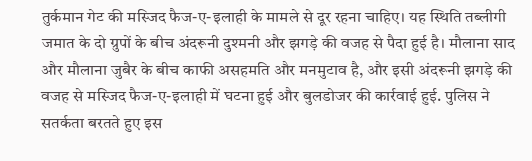तुर्कमान गेट की मस्जिद फैज-ए-इलाही के मामले से दूर रहना चाहिए। यह स्थिति तब्लीगी जमात के दो ग्रुपों के बीच अंदरूनी दुश्मनी और झगड़े की वजह से पैदा हुई है। मौलाना साद और मौलाना जुबैर के बीच काफी असहमति और मनमुटाव है, और इसी अंदरूनी झगड़े की वजह से मस्जिद फैज-ए-इलाही में घटना हुई और बुलडोजर की कार्रवाई हुई. पुलिस ने सतर्कता बरतते हुए इस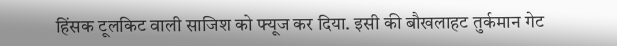हिंसक टूलकिट वाली साजिश को फ्यूज कर दिया. इसी की बौखलाहट तुर्कमान गेट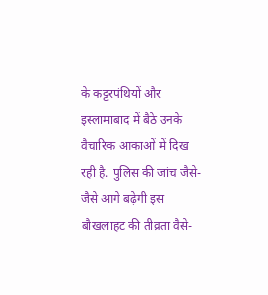के कट्टरपंथियों और इस्लामाबाद में बैठे उनके वैचारिक आकाओं में दिख रही है. पुलिस की जांच जैसे-जैसे आगे बढ़ेगी इस बौखलाहट की तीव्रता वैसे-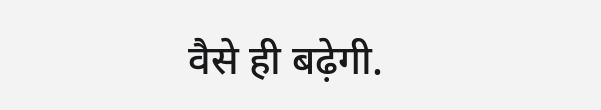वैसे ही बढ़ेगी.